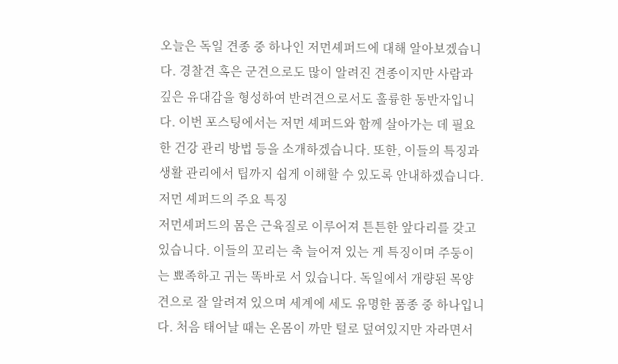오늘은 독일 견종 중 하나인 저먼셰퍼드에 대해 알아보겠습니다. 경찰견 혹은 군견으로도 많이 알려진 견종이지만 사람과 깊은 유대감을 형성하여 반려견으로서도 훌륭한 동반자입니다. 이번 포스팅에서는 저먼 셰퍼드와 함께 살아가는 데 필요한 건강 관리 방법 등을 소개하겠습니다. 또한, 이들의 특징과 생활 관리에서 팁까지 쉽게 이해할 수 있도록 안내하겠습니다.
저먼 셰퍼드의 주요 특징
저먼셰퍼드의 몸은 근육질로 이루어져 튼튼한 앞다리를 갖고 있습니다. 이들의 꼬리는 축 늘어져 있는 게 특징이며 주둥이는 뾰족하고 귀는 똑바로 서 있습니다. 독일에서 개량된 목양견으로 잘 알려져 있으며 세계에 세도 유명한 품종 중 하나입니다. 처음 태어날 때는 온몸이 까만 털로 덮여있지만 자라면서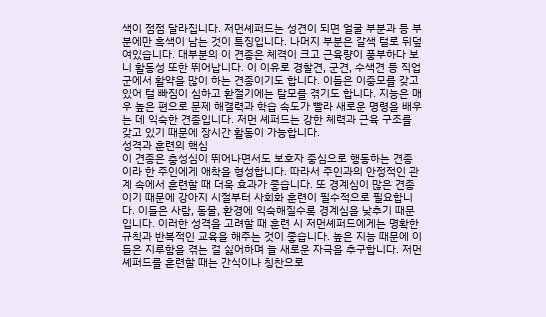색이 점점 달라집니다. 저먼셰퍼드는 성견이 되면 얼굴 부분과 등 부분에만 흑색이 남는 것이 특징입니다. 나머지 부분은 갈색 털로 뒤덮여있습니다. 대부분의 이 견종은 체격이 크고 근육량이 풍부하다 보니 활동성 또한 뛰어납니다. 이 이유로 경찰견, 군견, 수색견 등 직업군에서 활약을 많이 하는 견종이기도 합니다. 이들은 이중모를 갖고 있어 털 빠짐이 심하고 환절기에는 탈모를 겪기도 합니다. 지능은 매우 높은 편으로 문제 해결력과 학습 속도가 빨라 새로운 명령을 배우는 데 익숙한 견종입니다. 저먼 셰퍼드는 강한 체력과 근육 구조를 갖고 있기 때문에 장시간 활동이 가능합니다.
성격과 훈련의 핵심
이 견종은 충성심이 뛰어나면서도 보호자 중심으로 행동하는 견종이라 한 주인에게 애착을 형성합니다. 따라서 주인과의 안정적인 관계 속에서 훈련할 때 더욱 효과가 좋습니다. 또 경계심이 많은 견종이기 때문에 강아지 시절부터 사회화 훈련이 필수적으로 필요합니다. 이들은 사람, 동물, 환경에 익숙해질수록 경계심을 낮추기 때문입니다. 이러한 성격을 고려할 때 훈련 시 저먼셰퍼드에게는 명확한 규칙과 반복적인 교육을 해주는 것이 좋습니다. 높은 지능 때문에 이들은 지루함을 겪는 걸 싫어하며 늘 새로운 자극을 추구합니다. 저먼셰퍼드를 훈련할 때는 간식이나 칭찬으로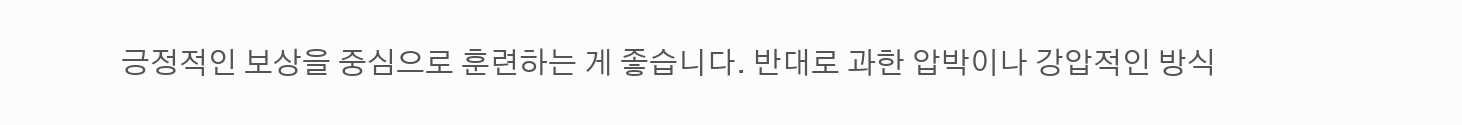긍정적인 보상을 중심으로 훈련하는 게 좋습니다. 반대로 과한 압박이나 강압적인 방식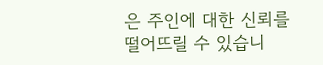은 주인에 대한 신뢰를 떨어뜨릴 수 있습니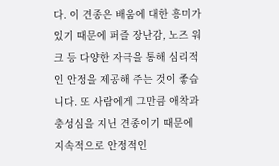다. 이 견종은 배움에 대한 흥미가 있기 때문에 퍼즐 장난감, 노즈 워크 등 다양한 자극을 통해 심리적인 안정을 제공해 주는 것이 좋습니다. 또 사람에게 그만큼 애착과 충성심을 지닌 견종이기 때문에 지속적으로 안정적인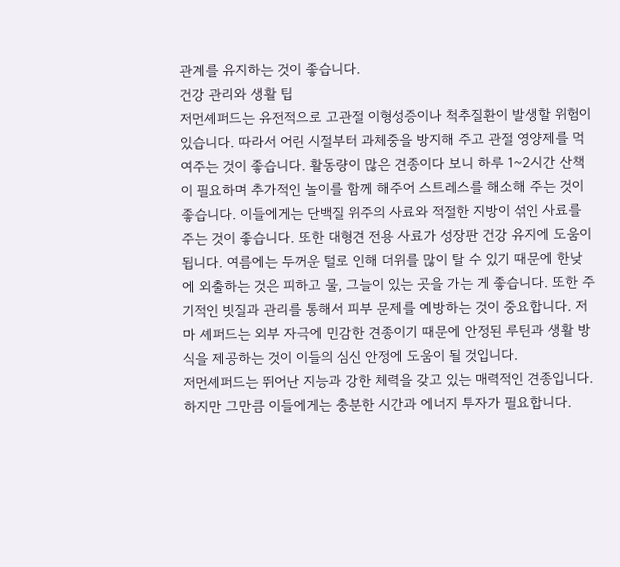관계를 유지하는 것이 좋습니다.
건강 관리와 생활 팁
저먼셰퍼드는 유전적으로 고관절 이형성증이나 척추질환이 발생할 위험이 있습니다. 따라서 어린 시절부터 과체중을 방지해 주고 관절 영양제를 먹여주는 것이 좋습니다. 활동량이 많은 견종이다 보니 하루 1~2시간 산책이 필요하며 추가적인 놀이를 함께 해주어 스트레스를 해소해 주는 것이 좋습니다. 이들에게는 단백질 위주의 사료와 적절한 지방이 섞인 사료를 주는 것이 좋습니다. 또한 대형견 전용 사료가 성장판 건강 유지에 도움이 됩니다. 여름에는 두꺼운 털로 인해 더위를 많이 탈 수 있기 때문에 한낮에 외출하는 것은 피하고 물, 그늘이 있는 곳을 가는 게 좋습니다. 또한 주기적인 빗질과 관리를 통해서 피부 문제를 예방하는 것이 중요합니다. 저마 셰퍼드는 외부 자극에 민감한 견종이기 때문에 안정된 루틴과 생활 방식을 제공하는 것이 이들의 심신 안정에 도움이 될 것입니다.
저먼셰퍼드는 뛰어난 지능과 강한 체력을 갖고 있는 매력적인 견종입니다. 하지만 그만큼 이들에게는 충분한 시간과 에너지 투자가 필요합니다.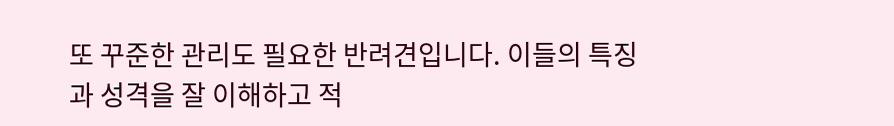또 꾸준한 관리도 필요한 반려견입니다. 이들의 특징과 성격을 잘 이해하고 적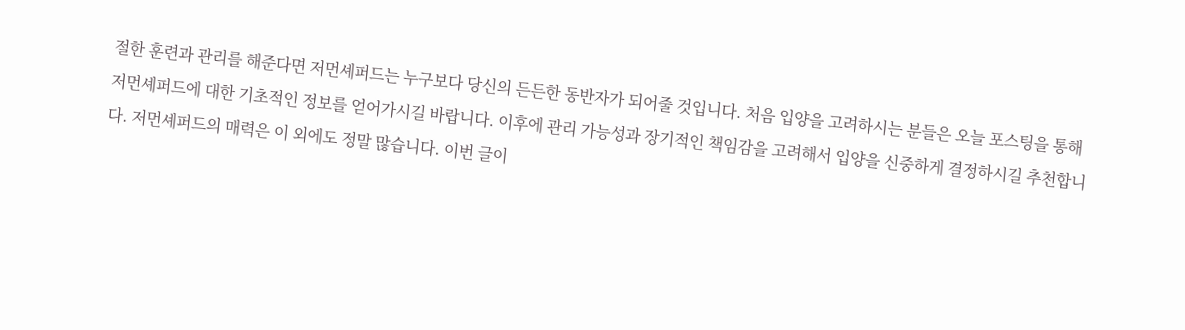절한 훈련과 관리를 해준다면 저먼셰퍼드는 누구보다 당신의 든든한 동반자가 되어줄 것입니다. 처음 입양을 고려하시는 분들은 오늘 포스팅을 통해 저먼셰퍼드에 대한 기초적인 정보를 얻어가시길 바랍니다. 이후에 관리 가능성과 장기적인 책임감을 고려해서 입양을 신중하게 결정하시길 추천합니다. 저먼셰퍼드의 매력은 이 외에도 정말 많습니다. 이번 글이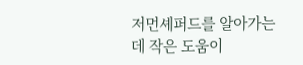저먼셰퍼드를 알아가는 데 작은 도움이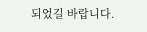되었길 바랍니다.